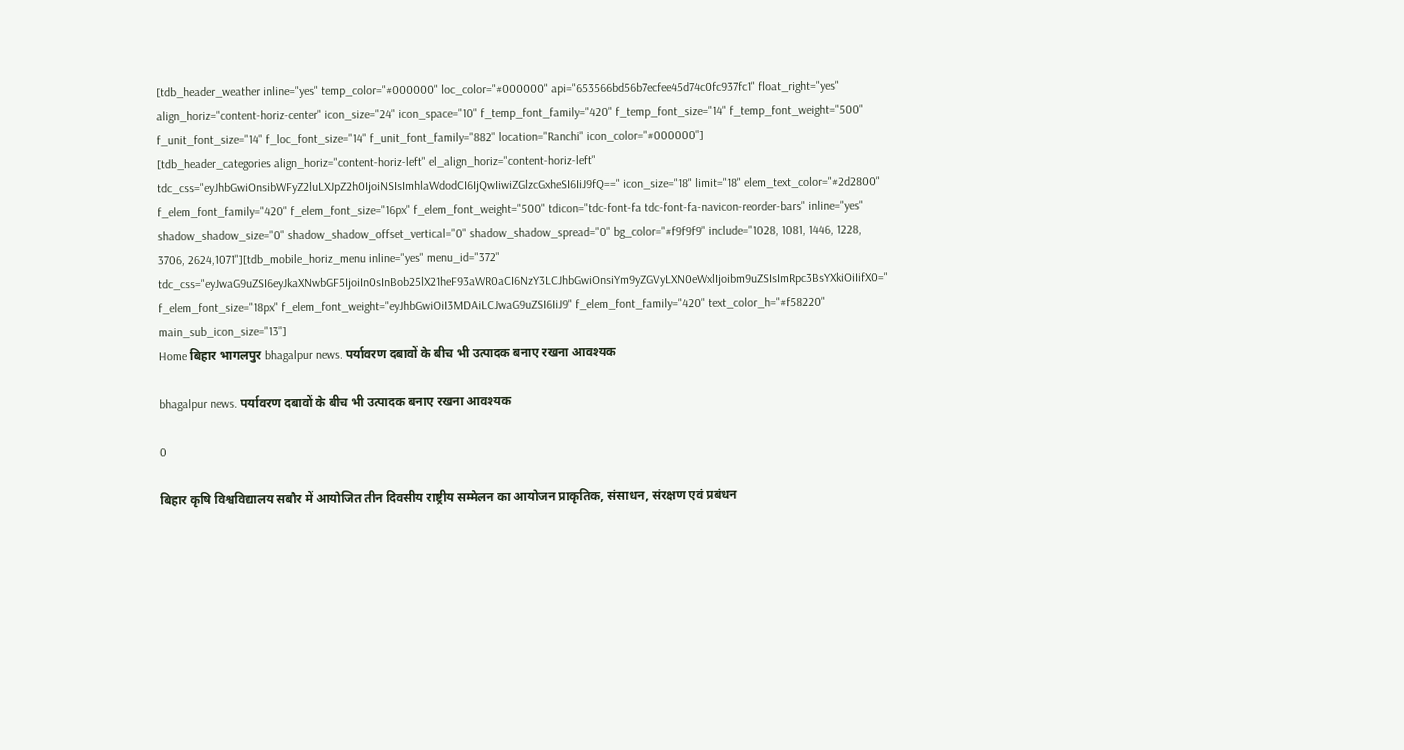[tdb_header_weather inline="yes" temp_color="#000000" loc_color="#000000" api="653566bd56b7ecfee45d74c0fc937fc1" float_right="yes" align_horiz="content-horiz-center" icon_size="24" icon_space="10" f_temp_font_family="420" f_temp_font_size="14" f_temp_font_weight="500" f_unit_font_size="14" f_loc_font_size="14" f_unit_font_family="882" location="Ranchi" icon_color="#000000"]
[tdb_header_categories align_horiz="content-horiz-left" el_align_horiz="content-horiz-left" tdc_css="eyJhbGwiOnsibWFyZ2luLXJpZ2h0IjoiNSIsImhlaWdodCI6IjQwIiwiZGlzcGxheSI6IiJ9fQ==" icon_size="18" limit="18" elem_text_color="#2d2800" f_elem_font_family="420" f_elem_font_size="16px" f_elem_font_weight="500" tdicon="tdc-font-fa tdc-font-fa-navicon-reorder-bars" inline="yes" shadow_shadow_size="0" shadow_shadow_offset_vertical="0" shadow_shadow_spread="0" bg_color="#f9f9f9" include="1028, 1081, 1446, 1228, 3706, 2624,1071"][tdb_mobile_horiz_menu inline="yes" menu_id="372" tdc_css="eyJwaG9uZSI6eyJkaXNwbGF5IjoiIn0sInBob25lX21heF93aWR0aCI6NzY3LCJhbGwiOnsiYm9yZGVyLXN0eWxlIjoibm9uZSIsImRpc3BsYXkiOiIifX0=" f_elem_font_size="18px" f_elem_font_weight="eyJhbGwiOiI3MDAiLCJwaG9uZSI6IiJ9" f_elem_font_family="420" text_color_h="#f58220" main_sub_icon_size="13"]
Home बिहार भागलपुर bhagalpur news. पर्यावरण दबावों के बीच भी उत्पादक बनाए रखना आवश्यक

bhagalpur news. पर्यावरण दबावों के बीच भी उत्पादक बनाए रखना आवश्यक

0

बिहार कृषि विश्वविद्यालय सबौर में आयोजित तीन दिवसीय राष्ट्रीय सम्मेलन का आयोजन प्राकृतिक, संसाधन, संरक्षण एवं प्रबंधन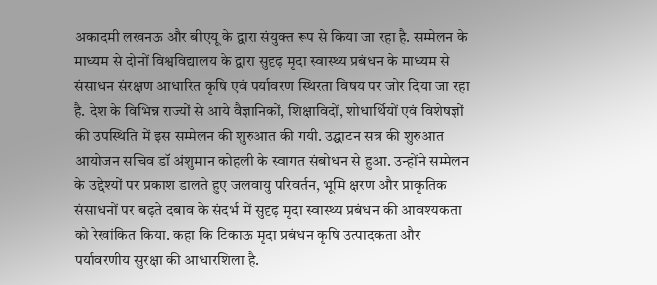अकादमी लखनऊ और बीएयू के द्वारा संयुक्त रूप से किया जा रहा है. सम्मेलन के माध्यम से दोनों विश्वविद्यालय के द्वारा सुदृढ़ मृदा स्वास्थ्य प्रबंधन के माध्यम से संसाधन संरक्षण आधारित कृषि एवं पर्यावरण स्थिरता विषय पर जोर दिया जा रहा है. देश के विभिन्न राज्यों से आये वैज्ञानिकों, शिक्षाविदों, शोधार्थियों एवं विशेषज्ञों की उपस्थिति में इस सम्मेलन की शुरुआत की गयी. उद्घाटन सत्र की शुरुआत आयोजन सचिव डॉ अंशुमान कोहली के स्वागत संबोधन से हुआ. उन्होंने सम्मेलन के उद्देश्यों पर प्रकाश डालते हुए जलवायु परिवर्तन, भूमि क्षरण और प्राकृतिक संसाधनों पर बढ़ते दबाव के संदर्भ में सुदृढ़ मृदा स्वास्थ्य प्रबंधन की आवश्यकता को रेखांकित किया. कहा कि टिकाऊ मृदा प्रबंधन कृषि उत्पादकता और पर्यावरणीय सुरक्षा की आधारशिला है.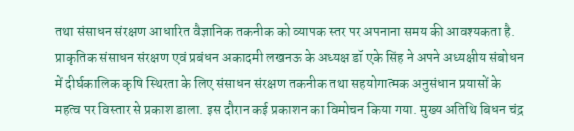तथा संसाधन संरक्षण आधारित वैज्ञानिक तकनीक को व्यापक स्तर पर अपनाना समय की आवश्यकता है. प्राकृतिक संसाधन संरक्षण एवं प्रबंधन अकादमी लखनऊ के अध्यक्ष डॉ एके सिंह ने अपने अध्यक्षीय संबोधन में दीर्घकालिक कृषि स्थिरता के लिए संसाधन संरक्षण तकनीक तथा सहयोगात्मक अनुसंधान प्रयासों के महत्व पर विस्तार से प्रकाश डाला. इस दौरान कई प्रकाशन का विमोचन किया गया. मुख्य अतिथि बिधन चंद्र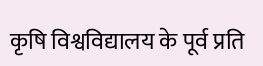कृषि विश्वविद्यालय के पूर्व प्रति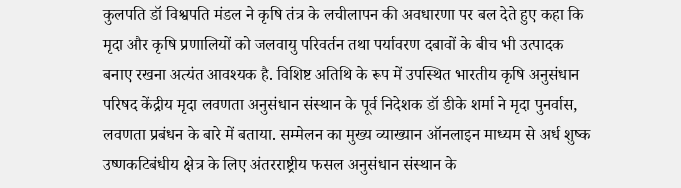कुलपति डॉ विश्वपति मंडल ने कृषि तंत्र के लचीलापन की अवधारणा पर बल देते हुए कहा कि मृदा और कृषि प्रणालियों को जलवायु परिवर्तन तथा पर्यावरण दबावों के बीच भी उत्पादक बनाए रखना अत्यंत आवश्यक है. विशिष्ट अतिथि के रूप में उपस्थित भारतीय कृषि अनुसंधान परिषद केंद्रीय मृदा लवणता अनुसंधान संस्थान के पूर्व निदेशक डॉ डीके शर्मा ने मृदा पुनर्वास, लवणता प्रबंधन के बारे में बताया. सम्मेलन का मुख्य व्याख्यान ऑनलाइन माध्यम से अर्ध शुष्क उष्णकटिबंधीय क्षेत्र के लिए अंतरराष्ट्रीय फसल अनुसंधान संस्थान के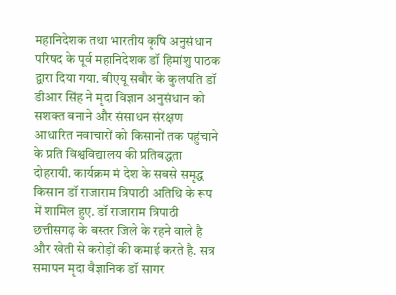महानिदेशक तथा भारतीय कृषि अनुसंधान परिषद के पूर्व महानिदेशक डॉ हिमांशु पाठक द्वारा दिया गया. बीएयू सबौर के कुलपति डॉ डीआर सिंह ने मृदा विज्ञान अनुसंधान को सशक्त बनाने और संसाधन संरक्षण आधारित नवाचारों को किसानों तक पहुंचाने के प्रति विश्वविद्यालय की प्रतिबद्धता दोहरायी. कार्यक्रम मं देश के सबसे समृद्ध किसान डॉ राजाराम त्रिपाठी अतिथि के रूप में शामिल हुए. डॉ राजाराम त्रिपाठी छत्तीसगढ़ के बस्तर जिले के रहने वाले है और खेती से करोड़ों की कमाई करते है. सत्र समापन मृदा वैज्ञानिक डॉ सागर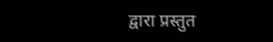द्वारा प्रस्तुत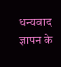धन्यवाद ज्ञापन के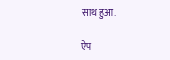साथ हुआ.

ऐप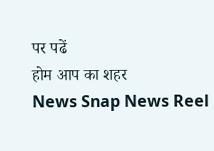पर पढें
होम आप का शहर
News Snap News Reel